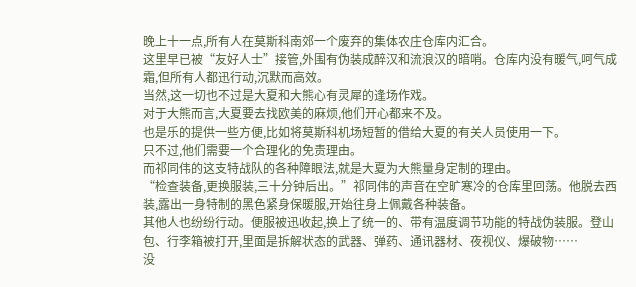晚上十一点,所有人在莫斯科南郊一个废弃的集体农庄仓库内汇合。
这里早已被“友好人士”接管,外围有伪装成醉汉和流浪汉的暗哨。仓库内没有暖气,呵气成霜,但所有人都迅行动,沉默而高效。
当然,这一切也不过是大夏和大熊心有灵犀的逢场作戏。
对于大熊而言,大夏要去找欧美的麻烦,他们开心都来不及。
也是乐的提供一些方便,比如将莫斯科机场短暂的借给大夏的有关人员使用一下。
只不过,他们需要一个合理化的免责理由。
而祁同伟的这支特战队的各种障眼法,就是大夏为大熊量身定制的理由。
“检查装备,更换服装,三十分钟后出。”祁同伟的声音在空旷寒冷的仓库里回荡。他脱去西装,露出一身特制的黑色紧身保暖服,开始往身上佩戴各种装备。
其他人也纷纷行动。便服被迅收起,换上了统一的、带有温度调节功能的特战伪装服。登山包、行李箱被打开,里面是拆解状态的武器、弹药、通讯器材、夜视仪、爆破物……
没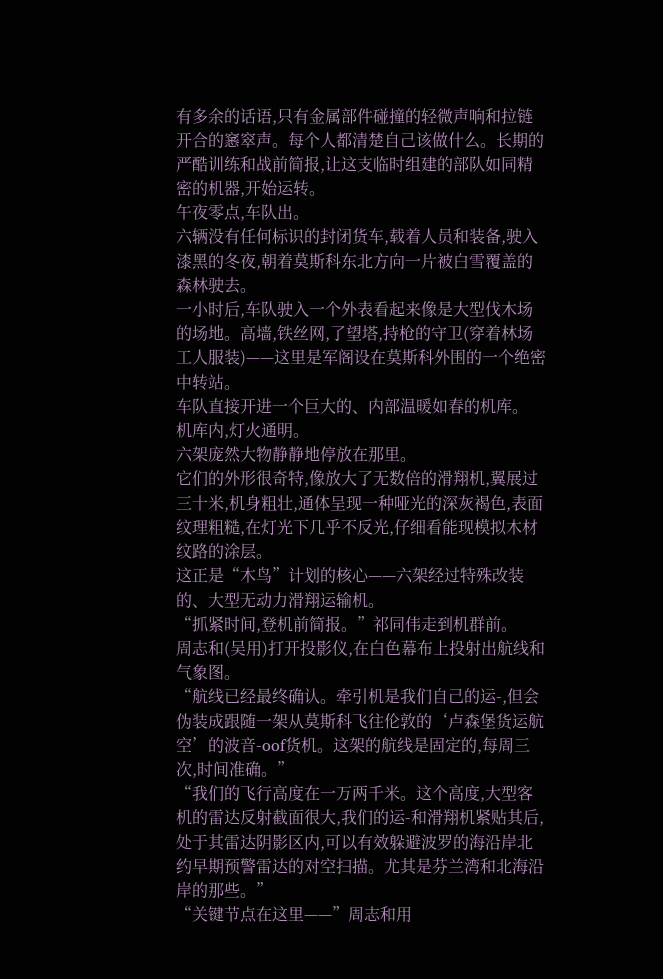有多余的话语,只有金属部件碰撞的轻微声响和拉链开合的窸窣声。每个人都清楚自己该做什么。长期的严酷训练和战前简报,让这支临时组建的部队如同精密的机器,开始运转。
午夜零点,车队出。
六辆没有任何标识的封闭货车,载着人员和装备,驶入漆黑的冬夜,朝着莫斯科东北方向一片被白雪覆盖的森林驶去。
一小时后,车队驶入一个外表看起来像是大型伐木场的场地。高墙,铁丝网,了望塔,持枪的守卫(穿着林场工人服装)——这里是军阁设在莫斯科外围的一个绝密中转站。
车队直接开进一个巨大的、内部温暖如春的机库。
机库内,灯火通明。
六架庞然大物静静地停放在那里。
它们的外形很奇特,像放大了无数倍的滑翔机,翼展过三十米,机身粗壮,通体呈现一种哑光的深灰褐色,表面纹理粗糙,在灯光下几乎不反光,仔细看能现模拟木材纹路的涂层。
这正是“木鸟”计划的核心——六架经过特殊改装的、大型无动力滑翔运输机。
“抓紧时间,登机前简报。”祁同伟走到机群前。
周志和(吴用)打开投影仪,在白色幕布上投射出航线和气象图。
“航线已经最终确认。牵引机是我们自己的运-,但会伪装成跟随一架从莫斯科飞往伦敦的‘卢森堡货运航空’的波音-oof货机。这架的航线是固定的,每周三次,时间准确。”
“我们的飞行高度在一万两千米。这个高度,大型客机的雷达反射截面很大,我们的运-和滑翔机紧贴其后,处于其雷达阴影区内,可以有效躲避波罗的海沿岸北约早期预警雷达的对空扫描。尤其是芬兰湾和北海沿岸的那些。”
“关键节点在这里——”周志和用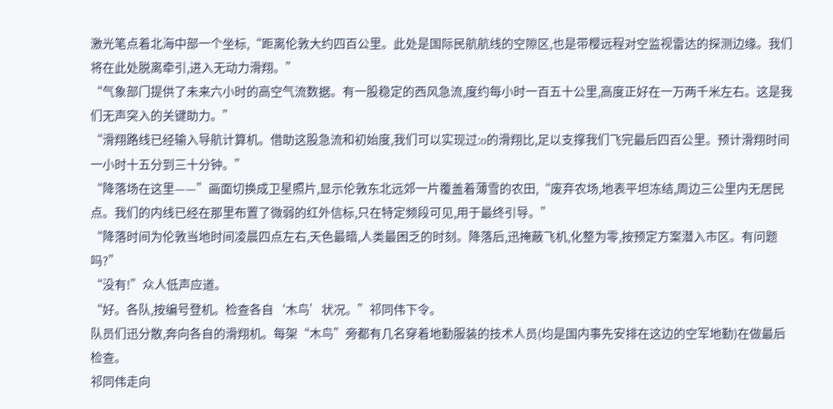激光笔点着北海中部一个坐标,“距离伦敦大约四百公里。此处是国际民航航线的空隙区,也是带樱远程对空监视雷达的探测边缘。我们将在此处脱离牵引,进入无动力滑翔。”
“气象部门提供了未来六小时的高空气流数据。有一股稳定的西风急流,度约每小时一百五十公里,高度正好在一万两千米左右。这是我们无声突入的关键助力。”
“滑翔路线已经输入导航计算机。借助这股急流和初始度,我们可以实现过:o的滑翔比,足以支撑我们飞完最后四百公里。预计滑翔时间一小时十五分到三十分钟。”
“降落场在这里——”画面切换成卫星照片,显示伦敦东北远郊一片覆盖着薄雪的农田,“废弃农场,地表平坦冻结,周边三公里内无居民点。我们的内线已经在那里布置了微弱的红外信标,只在特定频段可见,用于最终引导。”
“降落时间为伦敦当地时间凌晨四点左右,天色最暗,人类最困乏的时刻。降落后,迅掩蔽飞机,化整为零,按预定方案潜入市区。有问题吗?”
“没有!”众人低声应道。
“好。各队,按编号登机。检查各自‘木鸟’状况。”祁同伟下令。
队员们迅分散,奔向各自的滑翔机。每架“木鸟”旁都有几名穿着地勤服装的技术人员(均是国内事先安排在这边的空军地勤)在做最后检查。
祁同伟走向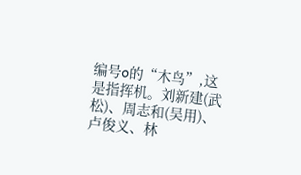编号o的“木鸟”,这是指挥机。刘新建(武松)、周志和(吴用)、卢俊义、林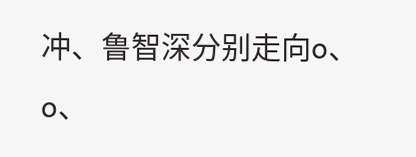冲、鲁智深分别走向o、o、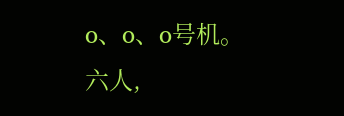o、o、o号机。
六人,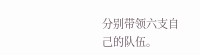分别带领六支自己的队伍。